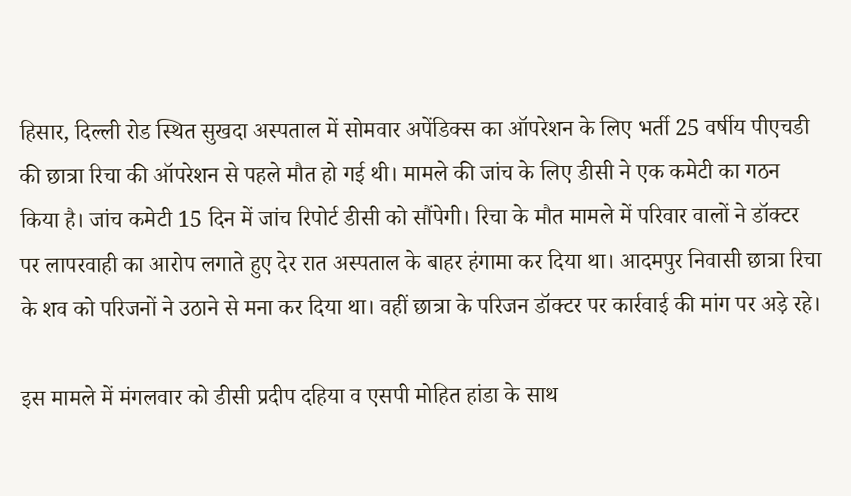हिसार, दिल्ली रोड स्थित सुखदा अस्पताल में सोमवार अपेंडिक्स का ऑपरेशन के लिए भर्ती 25 वर्षीय पीएचडी की छात्रा रिचा की ऑपरेशन से पहले मौत हो गई थी। मामले की जांच के लिए डीसी ने एक कमेटी का गठन किया है। जांच कमेटी 15 दिन में जांच रिपोर्ट डीसी को सौंपेगी। रिचा के मौत मामले में परिवार वालों ने डॉक्टर पर लापरवाही का आरोप लगाते हुए देर रात अस्पताल के बाहर हंगामा कर दिया था। आदमपुर निवासी छात्रा रिचा के शव को परिजनों ने उठाने से मना कर दिया था। वहीं छात्रा के परिजन डॉक्टर पर कार्रवाई की मांग पर अड़े रहे।

इस मामले में मंगलवार को डीसी प्रदीप दहिया व एसपी मोहित हांडा के साथ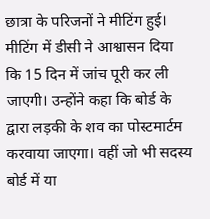छात्रा के परिजनों ने मीटिंग हुई। मीटिंग में डीसी ने आश्वासन दिया कि 15 दिन में जांच पूरी कर ली जाएगी। उन्होंने कहा कि बोर्ड के द्वारा लड़की के शव का पोस्टमार्टम करवाया जाएगा। वहीं जो भी सदस्य बोर्ड में या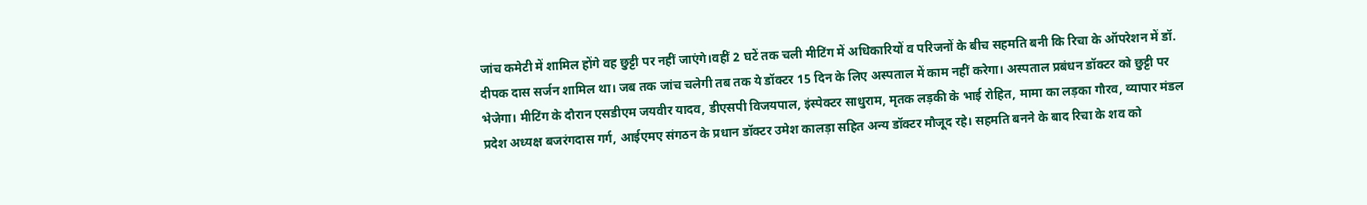जांच कमेटी में शामिल होंगे वह छुट्टी पर नहीं जाएंगे।वहीं 2 घटें तक चली मीटिंग में अधिकारियों व परिजनों के बीच सहमति बनी कि रिचा के ऑपरेशन में डॉ. दीपक दास सर्जन शामिल था। जब तक जांच चलेगी तब तक ये डॉक्टर 15 दिन के लिए अस्पताल में काम नहीं करेगा। अस्पताल प्रबंधन डॉक्टर को छुट्टी पर भेजेगा। मीटिंग के दौरान एसडीएम जयवीर यादव, डीएसपी विजयपाल, इंस्पेक्टर साधुराम, मृतक लड़की के भाई रोहित, मामा का लड़का गौरव, व्यापार मंडल प्रदेश अध्यक्ष बजरंगदास गर्ग, आईएमए संगठन के प्रधान डॉक्टर उमेश कालड़ा सहित अन्य डॉक्टर मौजूद रहे। सहमति बनने के बाद रिचा के शव को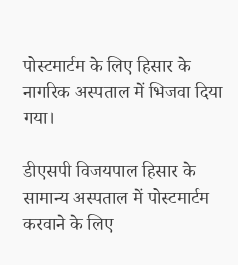पोस्टमार्टम के लिए हिसार के नागरिक अस्पताल में भिजवा दिया गया।

डीएसपी विजयपाल हिसार के सामान्य अस्पताल में पोस्टमार्टम करवाने के लिए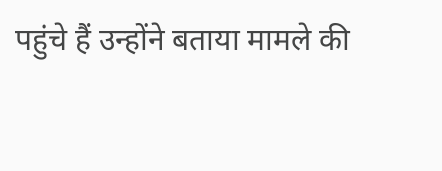पहुंचे हैं उन्होंने बताया मामले की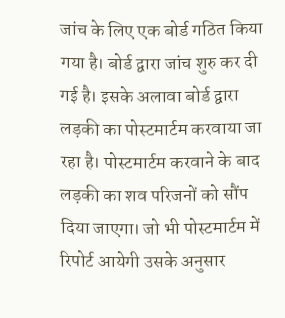जांच के लिए एक बोर्ड गठित किया गया है। बोर्ड द्वारा जांच शुरु कर दी गई है। इसके अलावा बोर्ड द्वारा लड़की का पोस्टमार्टम करवाया जा रहा है। पोस्टमार्टम करवाने के बाद लड़की का शव परिजनों को सौंप दिया जाएगा। जो भी पोस्टमार्टम में रिपोर्ट आयेगी उसके अनुसार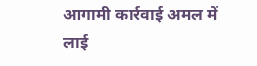आगामी कार्रवाई अमल में लाई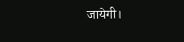जायेगी।